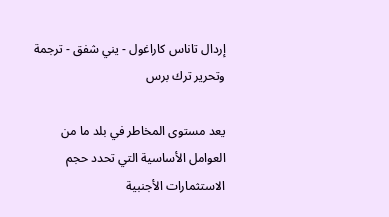إردال تاناس كاراغول - يني شفق - ترجمة وتحرير ترك برس

يعد مستوى المخاطر في بلد ما من العوامل الأساسية التي تحدد حجم الاستثمارات الأجنبية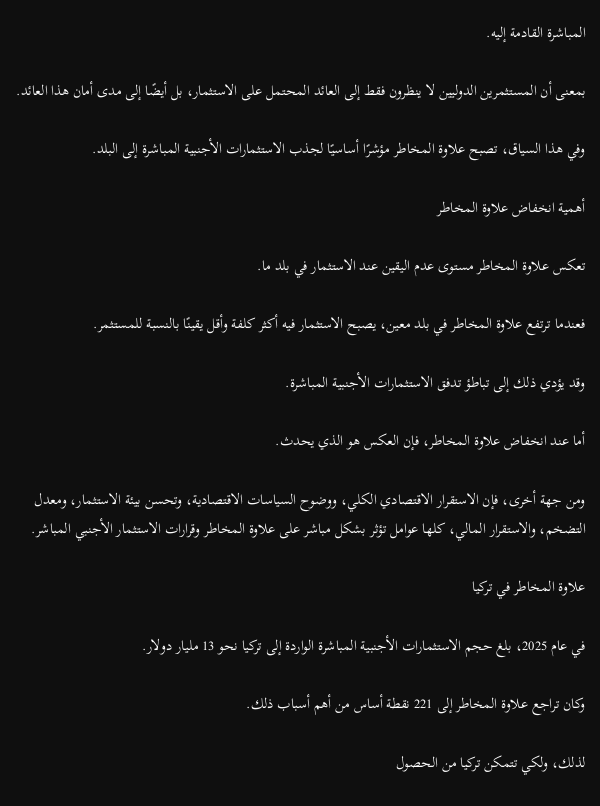المباشرة القادمة إليه.

بمعنى أن المستثمرين الدوليين لا ينظرون فقط إلى العائد المحتمل على الاستثمار، بل أيضًا إلى مدى أمان هذا العائد.

وفي هذا السياق، تصبح علاوة المخاطر مؤشرًا أساسيًا لجذب الاستثمارات الأجنبية المباشرة إلى البلد.

أهمية انخفاض علاوة المخاطر

تعكس علاوة المخاطر مستوى عدم اليقين عند الاستثمار في بلد ما.

فعندما ترتفع علاوة المخاطر في بلد معين، يصبح الاستثمار فيه أكثر كلفة وأقل يقينًا بالنسبة للمستثمر.

وقد يؤدي ذلك إلى تباطؤ تدفق الاستثمارات الأجنبية المباشرة.

أما عند انخفاض علاوة المخاطر، فإن العكس هو الذي يحدث.

ومن جهة أخرى، فإن الاستقرار الاقتصادي الكلي، ووضوح السياسات الاقتصادية، وتحسن بيئة الاستثمار، ومعدل التضخم، والاستقرار المالي، كلها عوامل تؤثر بشكل مباشر على علاوة المخاطر وقرارات الاستثمار الأجنبي المباشر.

علاوة المخاطر في تركيا

في عام 2025، بلغ حجم الاستثمارات الأجنبية المباشرة الواردة إلى تركيا نحو 13 مليار دولار.

وكان تراجع علاوة المخاطر إلى 221 نقطة أساس من أهم أسباب ذلك.

لذلك، ولكي تتمكن تركيا من الحصول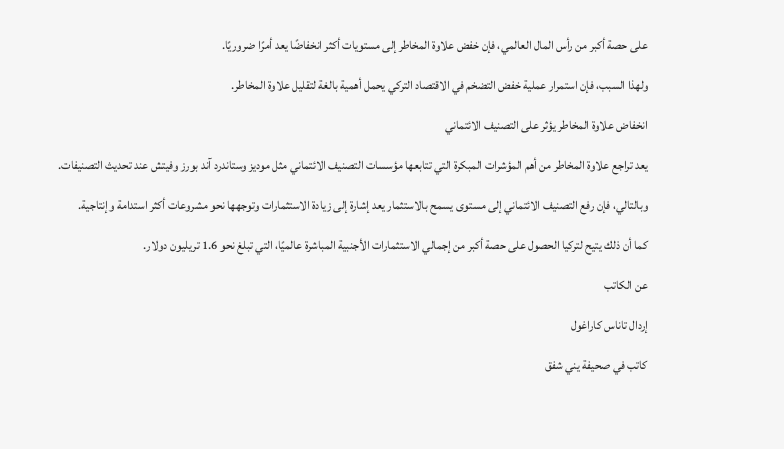على حصة أكبر من رأس المال العالمي، فإن خفض علاوة المخاطر إلى مستويات أكثر انخفاضًا يعد أمرًا ضروريًا.

ولهذا السبب، فإن استمرار عملية خفض التضخم في الاقتصاد التركي يحمل أهمية بالغة لتقليل علاوة المخاطر.

انخفاض علاوة المخاطر يؤثر على التصنيف الائتماني

يعد تراجع علاوة المخاطر من أهم المؤشرات المبكرة التي تتابعها مؤسسات التصنيف الائتماني مثل موديز وستاندرد آند بورز وفيتش عند تحديث التصنيفات.

وبالتالي، فإن رفع التصنيف الائتماني إلى مستوى يسمح بالاستثمار يعد إشارة إلى زيادة الاستثمارات وتوجهها نحو مشروعات أكثر استدامة وإنتاجية.

كما أن ذلك يتيح لتركيا الحصول على حصة أكبر من إجمالي الاستثمارات الأجنبية المباشرة عالميًا، التي تبلغ نحو 1.6 تريليون دولار.

عن الكاتب

إردال تاناس كاراغول

كاتب في صحيفة يني شفق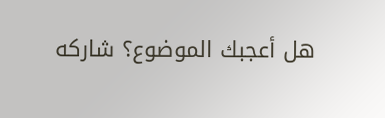هل أعجبك الموضوع؟ شاركه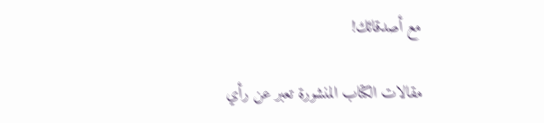مع أصدقائك!

مقالات الكتاب المنشورة تعبر عن رأي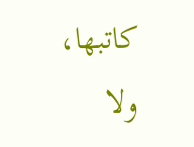كاتبها، ولا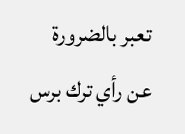تعبر بالضرورة عن رأي ترك برس